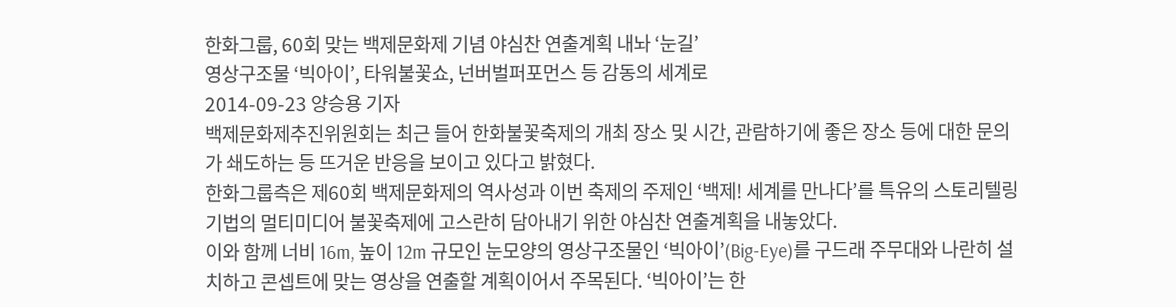한화그룹, 60회 맞는 백제문화제 기념 야심찬 연출계획 내놔 ‘눈길’
영상구조물 ‘빅아이’, 타워불꽃쇼, 넌버벌퍼포먼스 등 감동의 세계로
2014-09-23 양승용 기자
백제문화제추진위원회는 최근 들어 한화불꽃축제의 개최 장소 및 시간, 관람하기에 좋은 장소 등에 대한 문의가 쇄도하는 등 뜨거운 반응을 보이고 있다고 밝혔다.
한화그룹측은 제60회 백제문화제의 역사성과 이번 축제의 주제인 ‘백제! 세계를 만나다’를 특유의 스토리텔링 기법의 멀티미디어 불꽃축제에 고스란히 담아내기 위한 야심찬 연출계획을 내놓았다.
이와 함께 너비 16m, 높이 12m 규모인 눈모양의 영상구조물인 ‘빅아이’(Big-Eye)를 구드래 주무대와 나란히 설치하고 콘셉트에 맞는 영상을 연출할 계획이어서 주목된다. ‘빅아이’는 한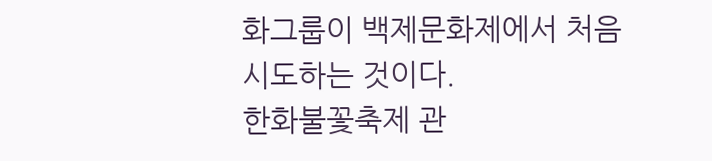화그룹이 백제문화제에서 처음 시도하는 것이다.
한화불꽃축제 관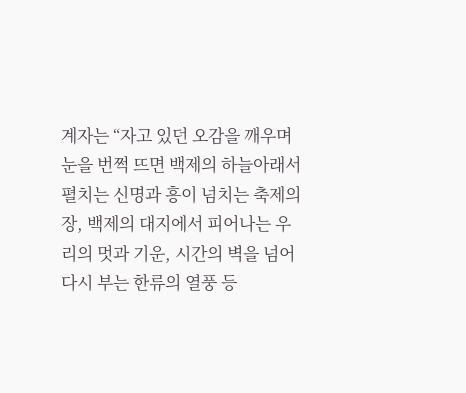계자는 “자고 있던 오감을 깨우며 눈을 번쩍 뜨면 백제의 하늘아래서 펼치는 신명과 흥이 넘치는 축제의 장, 백제의 대지에서 피어나는 우리의 멋과 기운, 시간의 벽을 넘어 다시 부는 한류의 열풍 등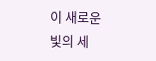이 새로운 빛의 세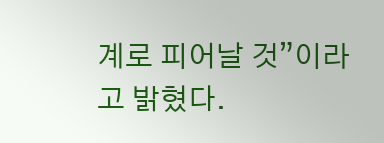계로 피어날 것”이라고 밝혔다.